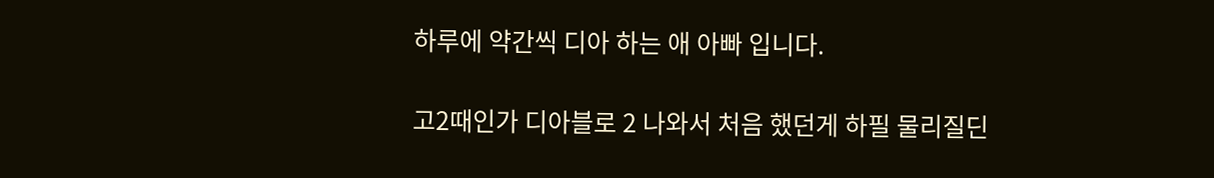하루에 약간씩 디아 하는 애 아빠 입니다.

고2때인가 디아블로 2 나와서 처음 했던게 하필 물리질딘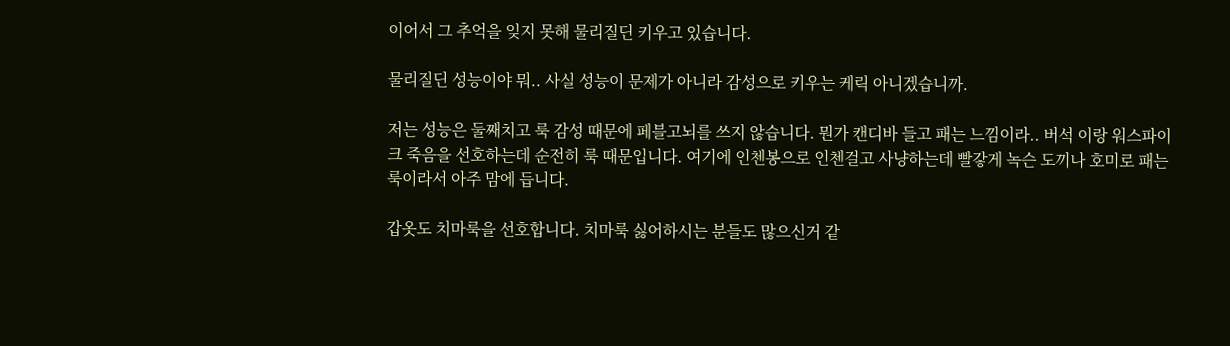이어서 그 추억을 잊지 못해 물리질딘 키우고 있습니다.

물리질딘 성능이야 뭐.. 사실 성능이 문제가 아니라 감성으로 키우는 케릭 아니겠습니까.

저는 성능은 둘째치고 룩 감성 때문에 페블고뇌를 쓰지 않습니다. 뭔가 캔디바 들고 패는 느낌이라.. 버석 이랑 워스파이크 죽음을 선호하는데 순전히 룩 때문입니다. 여기에 인첸봉으로 인첸걸고 사냥하는데 빨갛게 녹슨 도끼나 호미로 패는 룩이라서 아주 맘에 듭니다.

갑옷도 치마룩을 선호합니다. 치마룩 싫어하시는 분들도 많으신거 같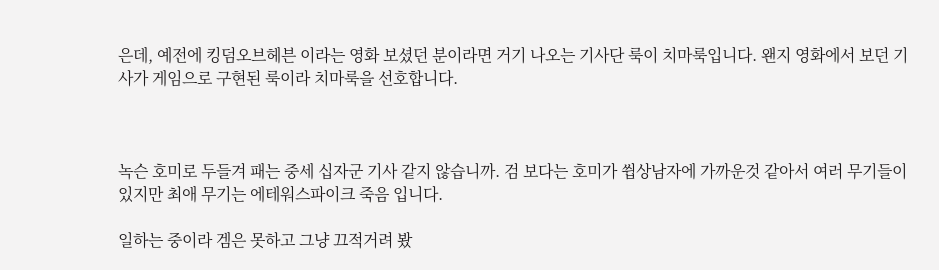은데, 예전에 킹덤오브헤븐 이라는 영화 보셨던 분이라면 거기 나오는 기사단 룩이 치마룩입니다. 왠지 영화에서 보던 기사가 게임으로 구현된 룩이라 치마룩을 선호합니다.



녹슨 호미로 두들겨 패는 중세 십자군 기사 같지 않습니까. 검 보다는 호미가 쓉상남자에 가까운것 같아서 여러 무기들이 있지만 최애 무기는 에테워스파이크 죽음 입니다.

일하는 중이라 겜은 못하고 그냥 끄적거려 봤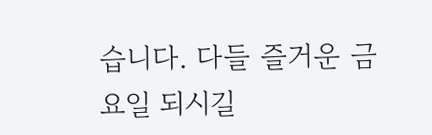습니다. 다들 즐거운 금요일 되시길